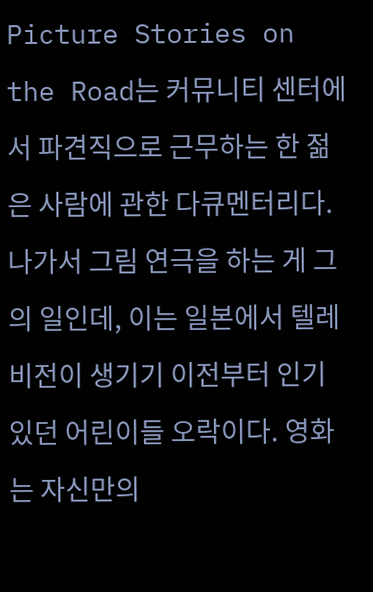Picture Stories on the Road는 커뮤니티 센터에서 파견직으로 근무하는 한 젊은 사람에 관한 다큐멘터리다. 나가서 그림 연극을 하는 게 그의 일인데, 이는 일본에서 텔레비전이 생기기 이전부터 인기 있던 어린이들 오락이다. 영화는 자신만의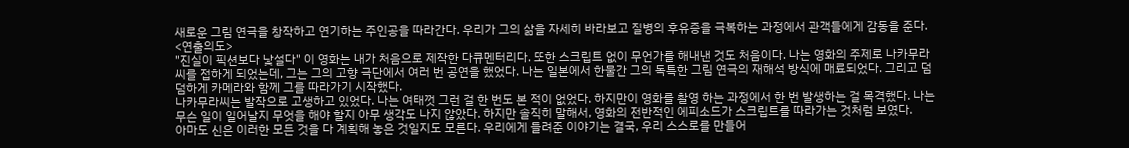새로운 그림 연극을 창작하고 연기하는 주인공을 따라간다. 우리가 그의 삶을 자세히 바라보고 질병의 후유증을 극복하는 과정에서 관객들에게 감동을 준다.
<연출의도>
"진실이 픽션보다 낯설다" 이 영화는 내가 처음으로 제작한 다큐멘터리다. 또한 스크립트 없이 무언가를 해내낸 것도 처음이다. 나는 영화의 주제로 나카무라씨를 접하게 되었는데, 그는 그의 고향 극단에서 여러 번 공연을 했었다. 나는 일본에서 한물간 그의 독특한 그림 연극의 재해석 방식에 매료되었다. 그리고 덤덤하게 카메라와 함께 그를 따라가기 시작했다.
나카무라씨는 발작으로 고생하고 있었다. 나는 여태껏 그런 걸 한 번도 본 적이 없었다. 하지만이 영화를 촬영 하는 과정에서 한 번 발생하는 걸 목격했다. 나는 무슨 일이 일어날지 무엇을 해야 할지 아무 생각도 나지 않았다. 하지만 솔직히 말해서, 영화의 전반적인 에피소드가 스크립트를 따라가는 것처럼 보였다.
아마도 신은 이러한 모든 것을 다 계획해 놓은 것일지도 모른다. 우리에게 들려준 이야기는 결국, 우리 스스로를 만들어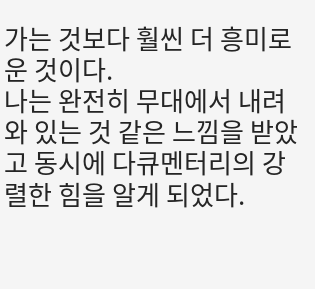가는 것보다 훨씬 더 흥미로운 것이다.
나는 완전히 무대에서 내려와 있는 것 같은 느낌을 받았고 동시에 다큐멘터리의 강렬한 힘을 알게 되었다.